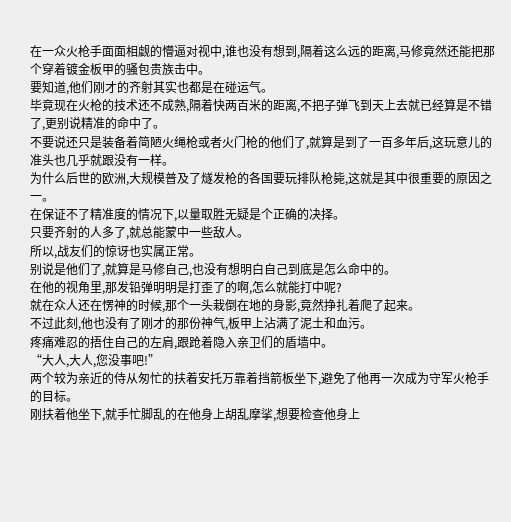在一众火枪手面面相觑的懵逼对视中,谁也没有想到,隔着这么远的距离,马修竟然还能把那个穿着镀金板甲的骚包贵族击中。
要知道,他们刚才的齐射其实也都是在碰运气。
毕竟现在火枪的技术还不成熟,隔着快两百米的距离,不把子弹飞到天上去就已经算是不错了,更别说精准的命中了。
不要说还只是装备着简陋火绳枪或者火门枪的他们了,就算是到了一百多年后,这玩意儿的准头也几乎就跟没有一样。
为什么后世的欧洲,大规模普及了燧发枪的各国要玩排队枪毙,这就是其中很重要的原因之一。
在保证不了精准度的情况下,以量取胜无疑是个正确的决择。
只要齐射的人多了,就总能蒙中一些敌人。
所以,战友们的惊讶也实属正常。
别说是他们了,就算是马修自己,也没有想明白自己到底是怎么命中的。
在他的视角里,那发铅弹明明是打歪了的啊,怎么就能打中呢?
就在众人还在愣神的时候,那个一头栽倒在地的身影,竟然挣扎着爬了起来。
不过此刻,他也没有了刚才的那份神气,板甲上沾满了泥土和血污。
疼痛难忍的捂住自己的左肩,跟跄着隐入亲卫们的盾墙中。
“大人,大人,您没事吧!”
两个较为亲近的侍从匆忙的扶着安托万靠着挡箭板坐下,避免了他再一次成为守军火枪手的目标。
刚扶着他坐下,就手忙脚乱的在他身上胡乱摩挲,想要检查他身上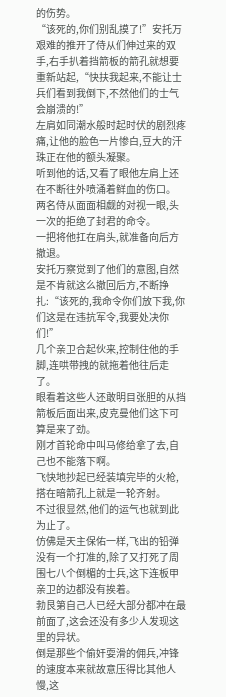的伤势。
“该死的,你们别乱摸了!”安托万艰难的推开了侍从们伸过来的双手,右手扒着挡箭板的箭孔就想要重新站起,“快扶我起来,不能让士兵们看到我倒下,不然他们的士气会崩溃的!”
左肩如同潮水般时起时伏的剧烈疼痛,让他的脸色一片惨白,豆大的汗珠正在他的额头凝聚。
听到他的话,又看了眼他左肩上还在不断往外喷涌着鲜血的伤口。
两名侍从面面相觑的对视一眼,头一次的拒绝了封君的命令。
一把将他扛在肩头,就准备向后方撤退。
安托万察觉到了他们的意图,自然是不肯就这么撤回后方,不断挣扎:“该死的,我命令你们放下我,你们这是在违抗军令,我要处决你们!”
几个亲卫合起伙来,控制住他的手脚,连哄带拽的就拖着他往后走了。
眼看着这些人还敢明目张胆的从挡箭板后面出来,皮克曼他们这下可算是来了劲。
刚才首轮命中叫马修给拿了去,自己也不能落下啊。
飞快地抄起已经装填完毕的火枪,搭在暗箭孔上就是一轮齐射。
不过很显然,他们的运气也就到此为止了。
仿佛是天主保佑一样,飞出的铅弹没有一个打准的,除了又打死了周围七八个倒楣的士兵,这下连板甲亲卫的边都没有挨着。
勃艮第自己人已经大部分都冲在最前面了,这会还没有多少人发现这里的异状。
倒是那些个偷奸耍滑的佣兵,冲锋的速度本来就故意压得比其他人慢,这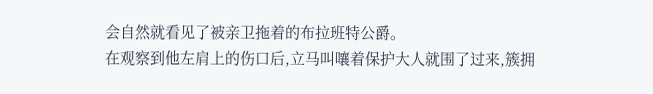会自然就看见了被亲卫拖着的布拉班特公爵。
在观察到他左肩上的伤口后,立马叫嚷着保护大人就围了过来,簇拥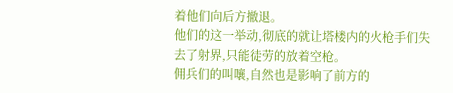着他们向后方撤退。
他们的这一举动,彻底的就让塔楼内的火枪手们失去了射界,只能徒劳的放着空枪。
佣兵们的叫嚷,自然也是影响了前方的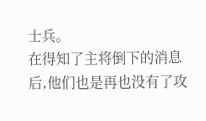士兵。
在得知了主将倒下的消息后,他们也是再也没有了攻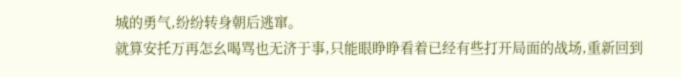城的勇气,纷纷转身朝后逃窜。
就算安托万再怎幺喝骂也无济于事,只能眼睁睁看着已经有些打开局面的战场,重新回到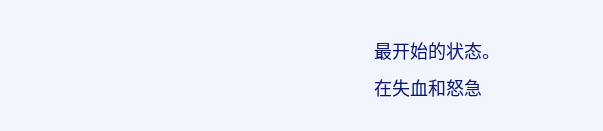最开始的状态。
在失血和怒急